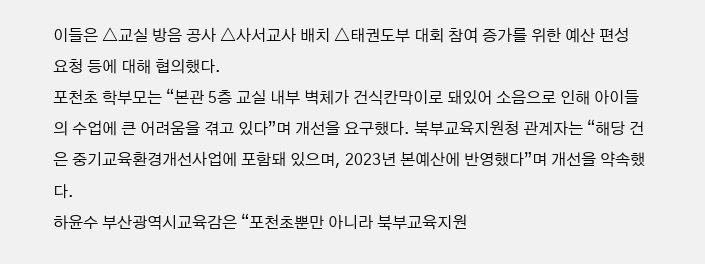이들은 △교실 방음 공사 △사서교사 배치 △태권도부 대회 참여 증가를 위한 예산 편성 요청 등에 대해 협의했다.
포천초 학부모는 “본관 5층 교실 내부 벽체가 건식칸막이로 돼있어 소음으로 인해 아이들의 수업에 큰 어려움을 겪고 있다”며 개선을 요구했다. 북부교육지원청 관계자는 “해당 건은 중기교육환경개선사업에 포함돼 있으며, 2023년 본예산에 반영했다”며 개선을 약속했다.
하윤수 부산광역시교육감은 “포천초뿐만 아니라 북부교육지원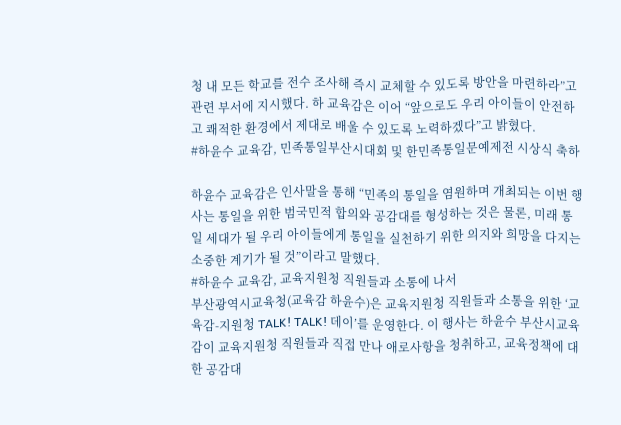청 내 모든 학교를 전수 조사해 즉시 교체할 수 있도록 방안을 마련하라”고 관련 부서에 지시했다. 하 교육감은 이어 “앞으로도 우리 아이들이 안전하고 쾌적한 환경에서 제대로 배울 수 있도록 노력하겠다”고 밝혔다.
#하윤수 교육감, 민족통일부산시대회 및 한민족통일문예제전 시상식 축하

하윤수 교육감은 인사말을 통해 “민족의 통일을 염원하며 개최되는 이번 행사는 통일을 위한 범국민적 합의와 공감대를 형성하는 것은 물론, 미래 통일 세대가 될 우리 아이들에게 통일을 실천하기 위한 의지와 희망을 다지는 소중한 계기가 될 것”이라고 말했다.
#하윤수 교육감, 교육지원청 직원들과 소통에 나서
부산광역시교육청(교육감 하윤수)은 교육지원청 직원들과 소통을 위한 ‘교육감-지원청 TALK! TALK! 데이’를 운영한다. 이 행사는 하윤수 부산시교육감이 교육지원청 직원들과 직접 만나 애로사항을 청취하고, 교육정책에 대한 공감대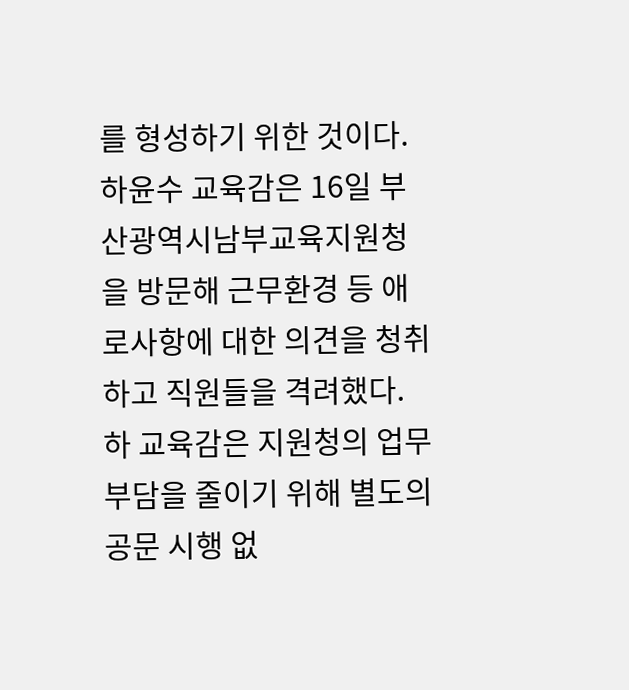를 형성하기 위한 것이다.
하윤수 교육감은 16일 부산광역시남부교육지원청을 방문해 근무환경 등 애로사항에 대한 의견을 청취하고 직원들을 격려했다. 하 교육감은 지원청의 업무 부담을 줄이기 위해 별도의 공문 시행 없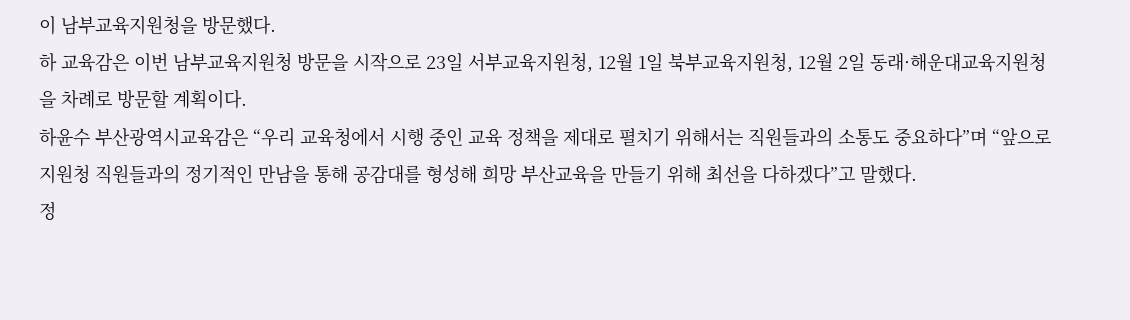이 남부교육지원청을 방문했다.
하 교육감은 이번 남부교육지원청 방문을 시작으로 23일 서부교육지원청, 12월 1일 북부교육지원청, 12월 2일 동래·해운대교육지원청을 차례로 방문할 계획이다.
하윤수 부산광역시교육감은 “우리 교육청에서 시행 중인 교육 정책을 제대로 펼치기 위해서는 직원들과의 소통도 중요하다”며 “앞으로 지원청 직원들과의 정기적인 만남을 통해 공감대를 형성해 희망 부산교육을 만들기 위해 최선을 다하겠다”고 말했다.
정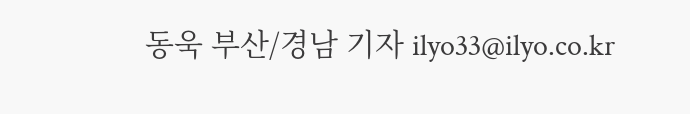동욱 부산/경남 기자 ilyo33@ilyo.co.kr